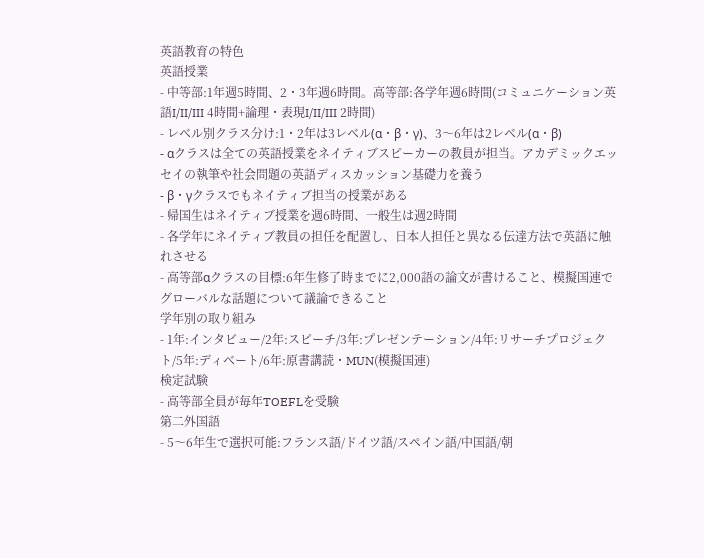英語教育の特色
英語授業
- 中等部:1年週5時間、2・3年週6時間。高等部:各学年週6時間(コミュニケーション英語I/II/III 4時間+論理・表現I/II/III 2時間)
- レベル別クラス分け:1・2年は3レベル(α・β・γ)、3〜6年は2レベル(α・β)
- αクラスは全ての英語授業をネイティブスピーカーの教員が担当。アカデミックエッセイの執筆や社会問題の英語ディスカッション基礎力を養う
- β・γクラスでもネイティブ担当の授業がある
- 帰国生はネイティブ授業を週6時間、一般生は週2時間
- 各学年にネイティブ教員の担任を配置し、日本人担任と異なる伝達方法で英語に触れさせる
- 高等部αクラスの目標:6年生修了時までに2,000語の論文が書けること、模擬国連でグローバルな話題について議論できること
学年別の取り組み
- 1年:インタビュー/2年:スピーチ/3年:プレゼンテーション/4年:リサーチプロジェクト/5年:ディベート/6年:原書講読・MUN(模擬国連)
検定試験
- 高等部全員が毎年TOEFLを受験
第二外国語
- 5〜6年生で選択可能:フランス語/ドイツ語/スペイン語/中国語/朝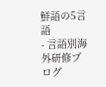鮮語の5言語
- 言語別海外研修プログ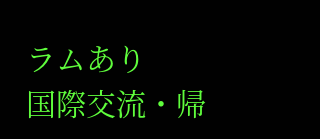ラムあり
国際交流・帰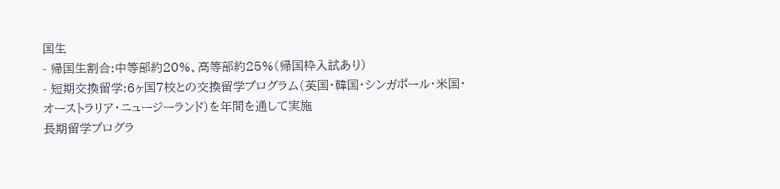国生
- 帰国生割合:中等部約20%、高等部約25%(帰国枠入試あり)
- 短期交換留学:6ヶ国7校との交換留学プログラム(英国・韓国・シンガポール・米国・オーストラリア・ニュージーランド)を年間を通して実施
長期留学プログラ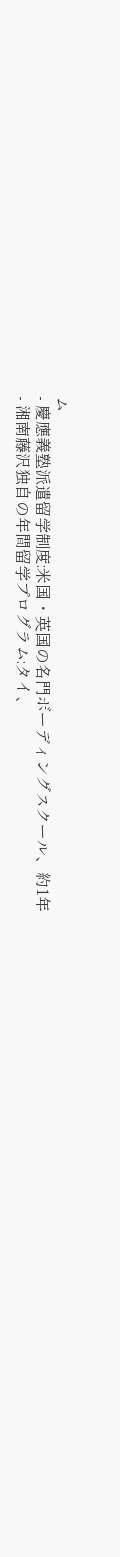ム
- 慶應義塾派遣留学制度:米国・英国の名門ボーディングスクール、約1年
- 湘南藤沢独自の年間留学プログラム:タイ、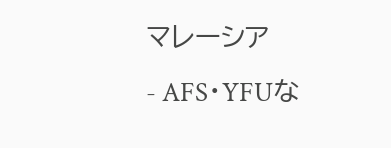マレーシア
- AFS・YFUな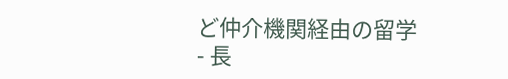ど仲介機関経由の留学
- 長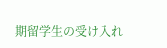期留学生の受け入れ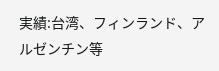実績:台湾、フィンランド、アルゼンチン等